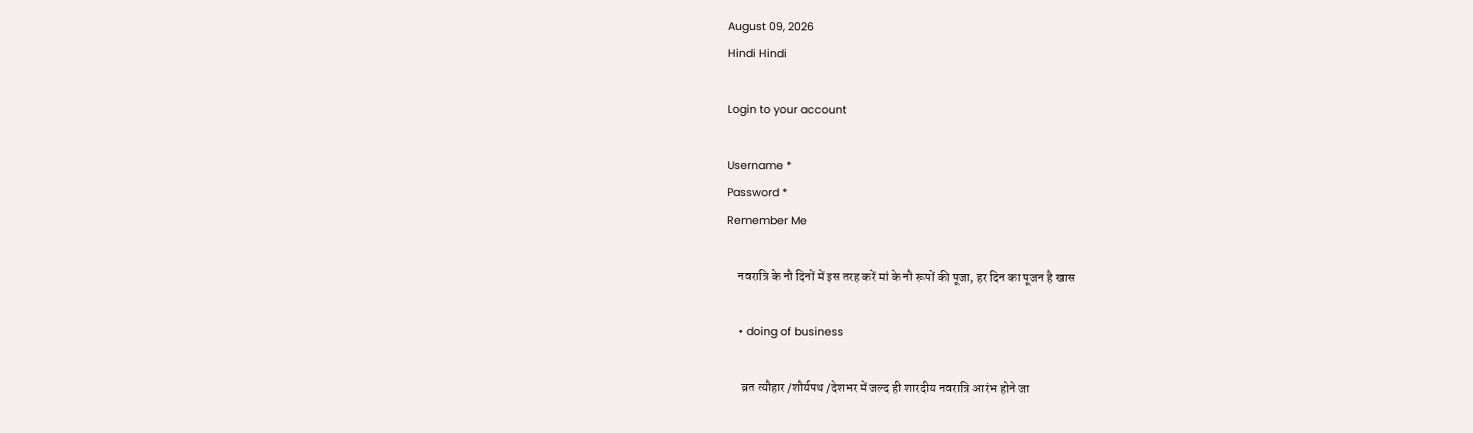August 09, 2026
Hindi Hindi

Login to your account

Username *
Password *
Remember Me

    नवरात्रि के नौ दिनों में इस तरह करें मां के नौ रूपों की पूजा, हर दिन का पूजन है खास

    • doing of business

      व्रत त्यौहार /शौर्यपथ /देशभर में जल्द ही शारदीय नवरात्रि आरंभ होने जा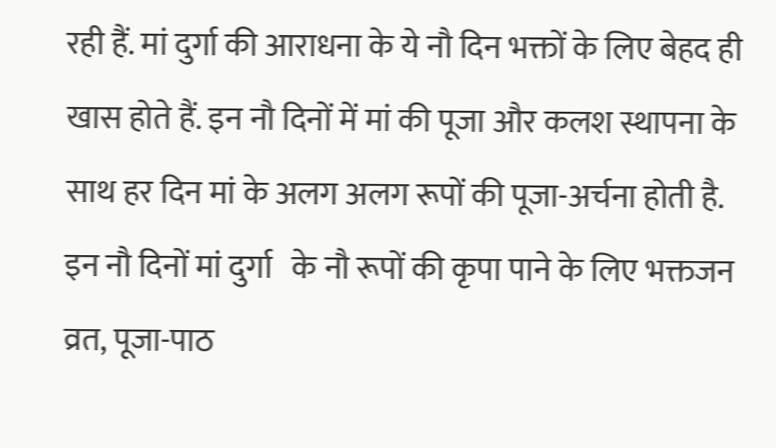रही हैं. मां दुर्गा की आराधना के ये नौ दिन भक्तों के लिए बेहद ही खास होते हैं. इन नौ दिनों में मां की पूजा और कलश स्थापना के साथ हर दिन मां के अलग अलग रूपों की पूजा-अर्चना होती है. इन नौ दिनों मां दुर्गा   के नौ रूपों की कृपा पाने के लिए भक्तजन व्रत, पूजा-पाठ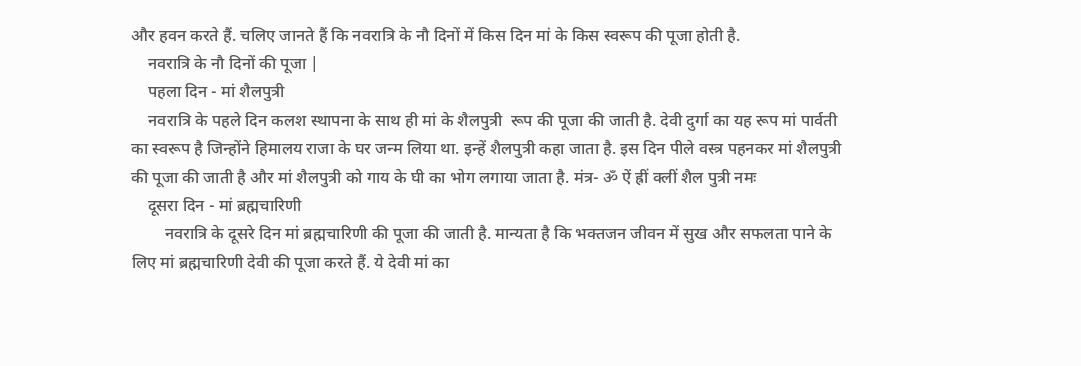और हवन करते हैं. चलिए जानते हैं कि नवरात्रि के नौ दिनों में किस दिन मां के किस स्वरूप की पूजा होती है.
    नवरात्रि के नौ दिनों की पूजा |
    पहला दिन - मां शैलपुत्री
    नवरात्रि के पहले दिन कलश स्थापना के साथ ही मां के शैलपुत्री  रूप की पूजा की जाती है. देवी दुर्गा का यह रूप मां पार्वती का स्वरूप है जिन्होंने हिमालय राजा के घर जन्म लिया था. इन्हें शैलपुत्री कहा जाता है. इस दिन पीले वस्त्र पहनकर मां शैलपुत्री की पूजा की जाती है और मां शैलपुत्री को गाय के घी का भोग लगाया जाता है. मंत्र- ॐ ऐं ह्रीं क्लीं शैल पुत्री नमः
    दूसरा दिन - मां ब्रह्मचारिणी
        नवरात्रि के दूसरे दिन मां ब्रह्मचारिणी की पूजा की जाती है. मान्यता है कि भक्तजन जीवन में सुख और सफलता पाने के लिए मां ब्रह्मचारिणी देवी की पूजा करते हैं. ये देवी मां का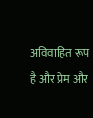अविवाहित रूप है और प्रेम और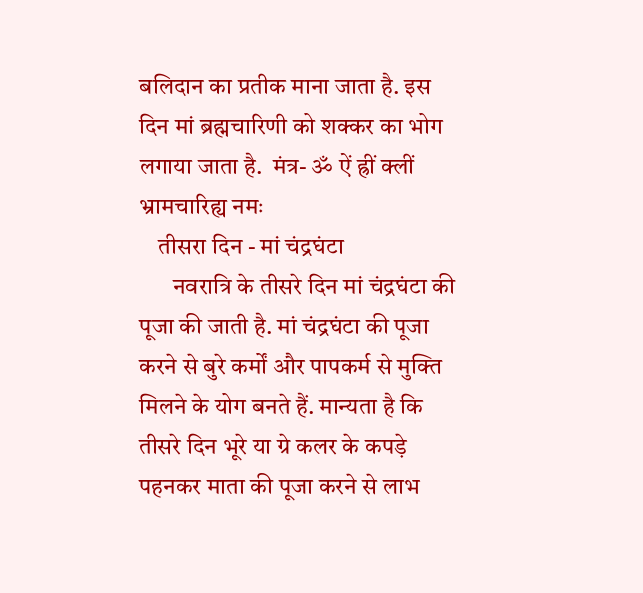बलिदान का प्रतीक माना जाता है. इस दिन मां ब्रह्मचारिणी को शक्कर का भोग लगाया जाता है.  मंत्र- ॐ ऐं ह्रीं क्लीं भ्रामचारिह्य नमः
    तीसरा दिन - मां चंद्रघंटा
       नवरात्रि के तीसरे दिन मां चंद्रघंटा की पूजा की जाती है. मां चंद्रघंटा की पूजा करने से बुरे कर्मों और पापकर्म से मुक्ति मिलने के योग बनते हैं. मान्यता है कि तीसरे दिन भूरे या ग्रे कलर के कपड़े पहनकर माता की पूजा करने से लाभ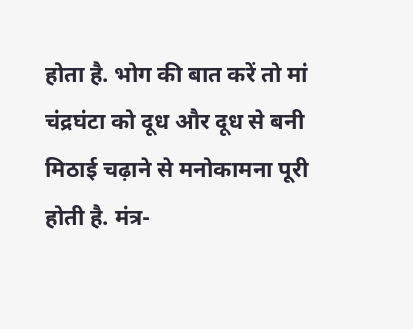होता है. भोग की बात करें तो मां चंद्रघंटा को दूध और दूध से बनी मिठाई चढ़ाने से मनोकामना पूरी होती है. मंत्र-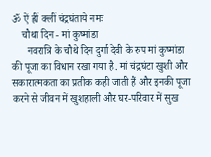ॐ ऐं ह्रीं क्लीं चंद्रघंताये नमः
    चौथा दिन - मां कुष्मांडा
      नवरात्रि के चौथे दिन दुर्गा देवी के रुप मां कुष्मांडा की पूजा का विधान रखा गया है. मां चंद्रघंटा खुशी और सकारात्मकता का प्रतीक कही जाती हैं और इनकी पूजा करने से जीवन में खुशहाली और घर-परिवार में सुख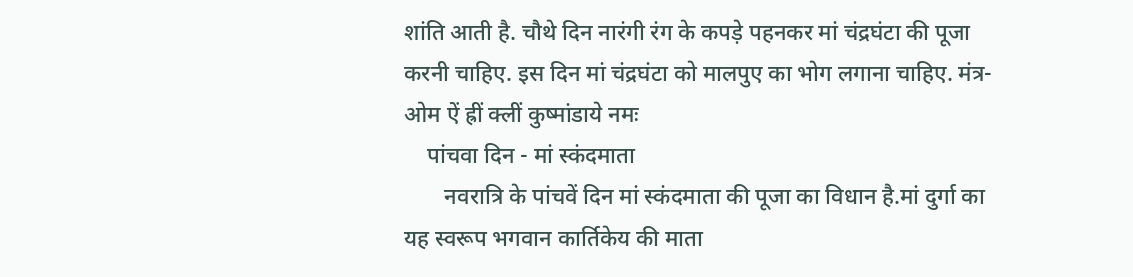शांति आती है. चौथे दिन नारंगी रंग के कपड़े पहनकर मां चंद्रघंटा की पूजा करनी चाहिए. इस दिन मां चंद्रघंटा को मालपुए का भोग लगाना चाहिए. मंत्र- ओम ऐं ह्रीं क्लीं कुष्मांडाये नमः
    पांचवा दिन - मां स्कंदमाता
       नवरात्रि के पांचवें दिन मां स्कंदमाता की पूजा का विधान है.मां दुर्गा का यह स्वरूप भगवान कार्तिकेय की माता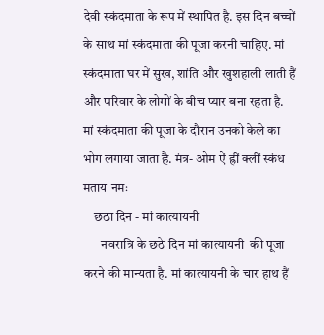देवी स्कंदमाता के रूप में स्थापित है. इस दिन बच्चों के साथ मां स्कंदमाता की पूजा करनी चाहिए. मां स्कंदमाता घर में सुख, शांति और खुशहाली लाती हैं और परिवार के लोगों के बीच प्यार बना रहता है. मां स्कंदमाता की पूजा के दौरान उनको केले का भोग लगाया जाता है. मंत्र- ओम ऐं ह्रीं क्लीं स्कंध मताय नमः
    छठा दिन - मां कात्यायनी
       नवरात्रि के छठे दिन मां कात्यायनी  की पूजा करने की मान्यता है. मां कात्यायनी के चार हाथ हैं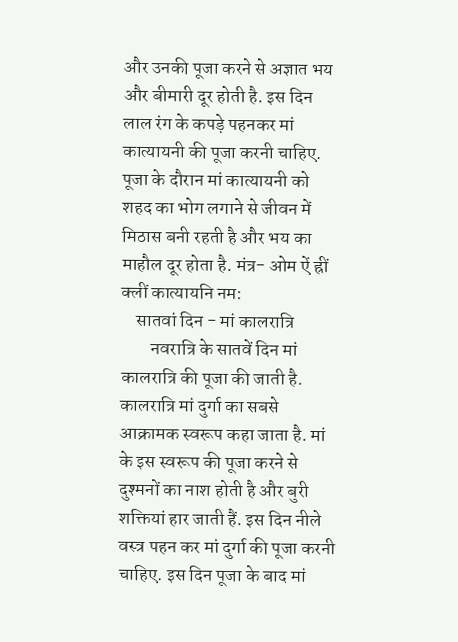और उनकी पूजा करने से अज्ञात भय और बीमारी दूर होती है. इस दिन लाल रंग के कपड़े पहनकर मां कात्यायनी की पूजा करनी चाहिए. पूजा के दौरान मां कात्यायनी को शहद का भोग लगाने से जीवन में मिठास बनी रहती है और भय का माहौल दूर होता है. मंत्र- ओम ऐं ह्रीं क्लीं कात्यायनि नम:
    सातवां दिन - मां कालरात्रि
        नवरात्रि के सातवें दिन मां कालरात्रि की पूजा की जाती है. कालरात्रि मां दुर्गा का सबसे आक्रामक स्वरूप कहा जाता है. मां के इस स्वरूप की पूजा करने से दुश्मनों का नाश होती है और बुरी शक्तियां हार जाती हैं. इस दिन नीले वस्त्र पहन कर मां दुर्गा की पूजा करनी चाहिए. इस दिन पूजा के बाद मां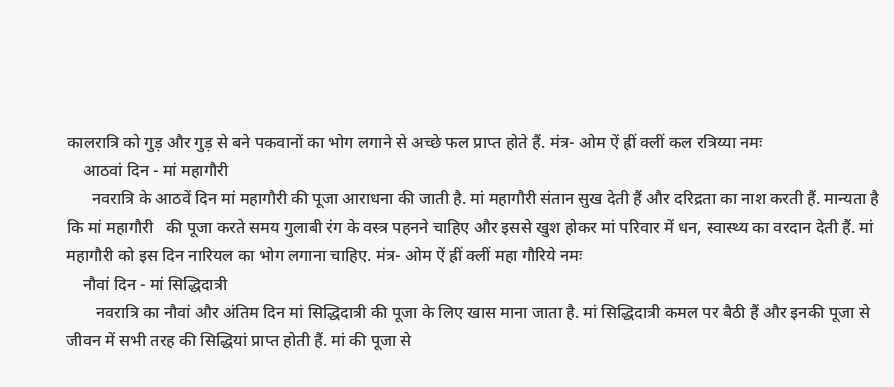कालरात्रि को गुड़ और गुड़ से बने पकवानों का भोग लगाने से अच्छे फल प्राप्त होते हैं. मंत्र- ओम ऐं ह्रीं क्लीं कल रत्रिय्या नमः
    आठवां दिन - मां महागौरी
      नवरात्रि के आठवें दिन मां महागौरी की पूजा आराधना की जाती है. मां महागौरी संतान सुख देती हैं और दरिद्रता का नाश करती हैं. मान्यता है कि मां महागौरी   की पूजा करते समय गुलाबी रंग के वस्त्र पहनने चाहिए और इससे खुश होकर मां परिवार में धन, स्वास्थ्य का वरदान देती हैं. मां महागौरी को इस दिन नारियल का भोग लगाना चाहिए. मंत्र- ओम ऐं ह्रीं क्लीं महा गौरिये नमः
    नौवां दिन - मां सिद्धिदात्री
       नवरात्रि का नौवां और अंतिम दिन मां सिद्धिदात्री की पूजा के लिए खास माना जाता है. मां सिद्धिदात्री कमल पर बैठी हैं और इनकी पूजा से जीवन में सभी तरह की सिद्धियां प्राप्त होती हैं. मां की पूजा से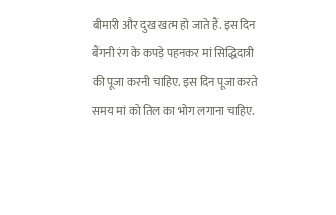बीमारी और दुख खत्म हो जाते हैं. इस दिन बैंगनी रंग के कपड़े पहनकर मां सिद्धिदात्री की पूजा करनी चाहिए. इस दिन पूजा करते समय मां को तिल का भोग लगाना चाहिए.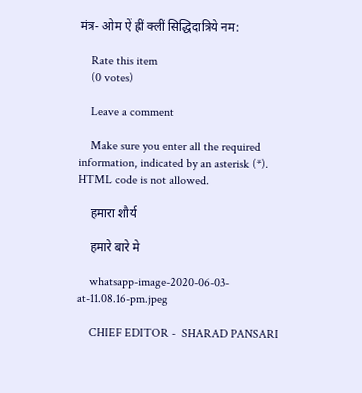मंत्र- ओम ऐं ह्रीं क्लीं सिद्धिदात्रिये नम:

    Rate this item
    (0 votes)

    Leave a comment

    Make sure you enter all the required information, indicated by an asterisk (*). HTML code is not allowed.

    हमारा शौर्य

    हमारे बारे मे

    whatsapp-image-2020-06-03-at-11.08.16-pm.jpeg

    CHIEF EDITOR -  SHARAD PANSARI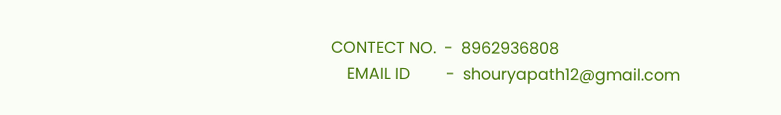CONTECT NO.  -  8962936808
    EMAIL ID         -  shouryapath12@gmail.com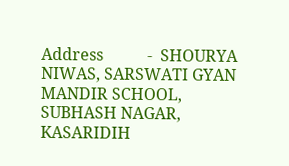Address           -  SHOURYA NIWAS, SARSWATI GYAN MANDIR SCHOOL, SUBHASH NAGAR, KASARIDIH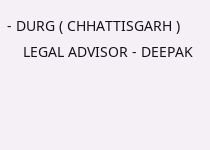- DURG ( CHHATTISGARH )
    LEGAL ADVISOR - DEEPAK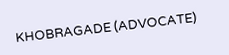KHOBRAGADE (ADVOCATE)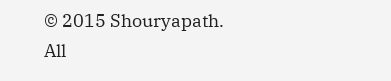© 2015 Shouryapath. All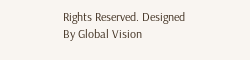Rights Reserved. Designed By Global Vision